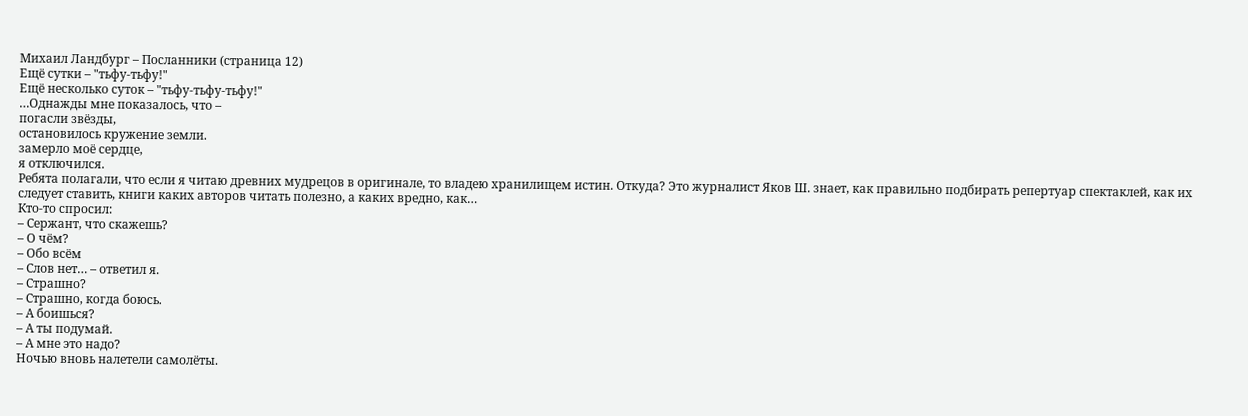Михаил Ландбург – Посланники (страница 12)
Ещё сутки – "тьфу-тьфу!"
Ещё несколько суток – "тьфу-тьфу-тьфу!"
…Однажды мне показалось, что –
погасли звёзды,
остановилось кружение земли.
замерло моё сердце,
я отключился.
Ребята полагали, что если я читаю древних мудрецов в оригинале, то владею хранилищем истин. Откуда? Это журналист Яков Ш. знает, как правильно подбирать репертуар спектаклей, как их следует ставить, книги каких авторов читать полезно, а каких вредно, как…
Кто-то спросил:
– Сержант, что скажешь?
– О чём?
– Обо всём
– Слов нет… – ответил я.
– Страшно?
– Страшно, когда боюсь.
– А боишься?
– А ты подумай.
– А мне это надо?
Ночью вновь налетели самолёты.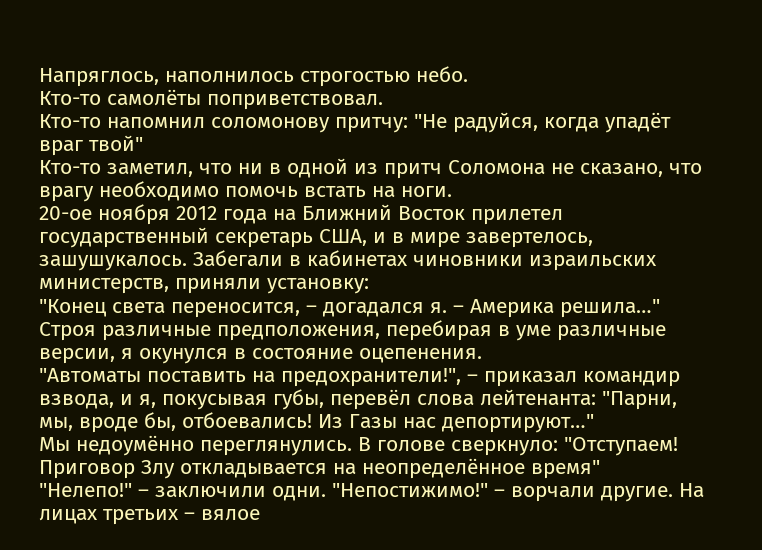Напряглось, наполнилось строгостью небо.
Кто-то самолёты поприветствовал.
Кто-то напомнил соломонову притчу: "Не радуйся, когда упадёт враг твой"
Кто-то заметил, что ни в одной из притч Соломона не сказано, что врагу необходимо помочь встать на ноги.
20-ое ноября 2012 года на Ближний Восток прилетел государственный секретарь США, и в мире завертелось, зашушукалось. Забегали в кабинетах чиновники израильских министерств, приняли установку:
"Конец света переносится, – догадался я. – Америка решила…"
Строя различные предположения, перебирая в уме различные версии, я окунулся в состояние оцепенения.
"Автоматы поставить на предохранители!", – приказал командир взвода, и я, покусывая губы, перевёл слова лейтенанта: "Парни, мы, вроде бы, отбоевались! Из Газы нас депортируют…"
Мы недоумённо переглянулись. В голове сверкнуло: "Отступаем! Приговор Злу откладывается на неопределённое время"
"Нелепо!" – заключили одни. "Непостижимо!" – ворчали другие. На лицах третьих – вялое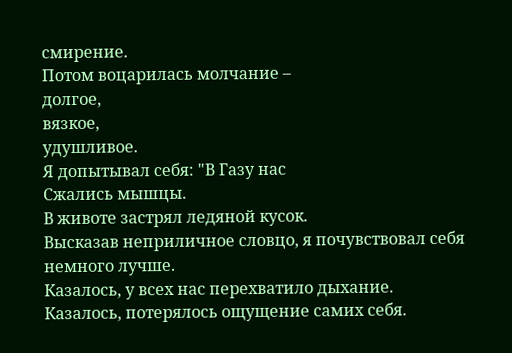смирение.
Потом воцарилась молчание –
долгое,
вязкое,
удушливое.
Я допытывал себя: "В Газу нас
Сжались мышцы.
В животе застрял ледяной кусок.
Высказав неприличное словцо, я почувствовал себя немного лучше.
Казалось, у всех нас перехватило дыхание.
Казалось, потерялось ощущение самих себя.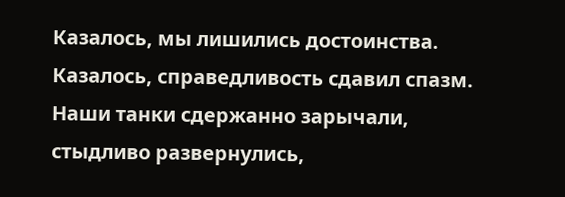Казалось, мы лишились достоинства.
Казалось, справедливость сдавил спазм.
Наши танки сдержанно зарычали,
стыдливо развернулись,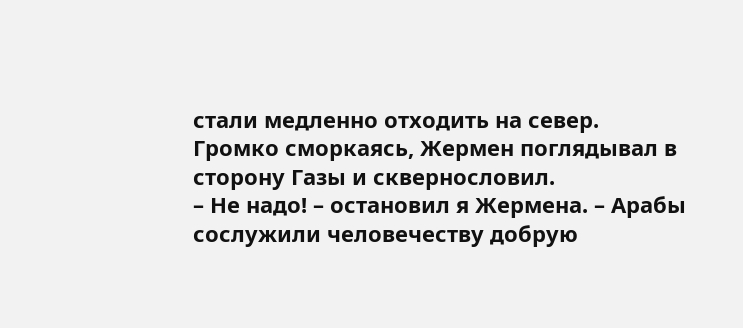стали медленно отходить на север.
Громко сморкаясь, Жермен поглядывал в сторону Газы и сквернословил.
– Не надо! – остановил я Жермена. – Арабы сослужили человечеству добрую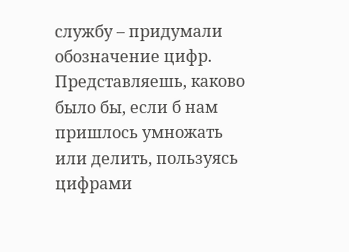службу – придумали обозначение цифр. Представляешь, каково было бы, если б нам пришлось умножать или делить, пользуясь цифрами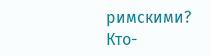римскими?
Кто-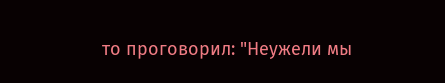то проговорил: "Неужели мы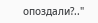опоздали?.."